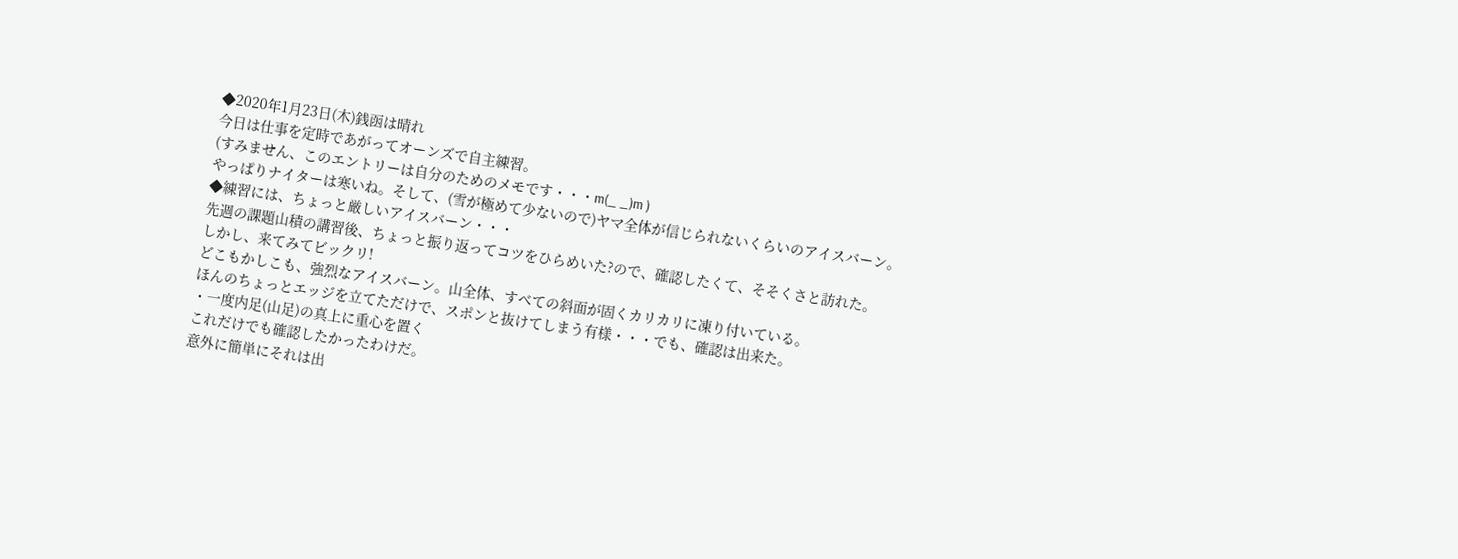◆2020年1月23日(木)銭函は晴れ
今日は仕事を定時であがってオーンズで自主練習。
(すみません、このエントリーは自分のためのメモです・・・m(_ _)m )
やっぱりナイターは寒いね。そして、(雪が極めて少ないので)ヤマ全体が信じられないくらいのアイスバーン。
◆練習には、ちょっと厳しいアイスバーン・・・
先週の課題山積の講習後、ちょっと振り返ってコツをひらめいた?ので、確認したくて、そそくさと訪れた。
しかし、来てみてビックリ!
どこもかしこも、強烈なアイスバーン。山全体、すべての斜面が固くカリカリに凍り付いている。
ほんのちょっとエッジを立てただけで、スポンと抜けてしまう有様・・・でも、確認は出来た。
・一度内足(山足)の真上に重心を置く
これだけでも確認したかったわけだ。
意外に簡単にそれは出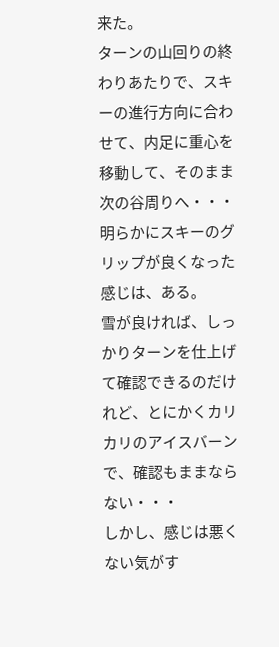来た。
ターンの山回りの終わりあたりで、スキーの進行方向に合わせて、内足に重心を移動して、そのまま次の谷周りへ・・・
明らかにスキーのグリップが良くなった感じは、ある。
雪が良ければ、しっかりターンを仕上げて確認できるのだけれど、とにかくカリカリのアイスバーンで、確認もままならない・・・
しかし、感じは悪くない気がす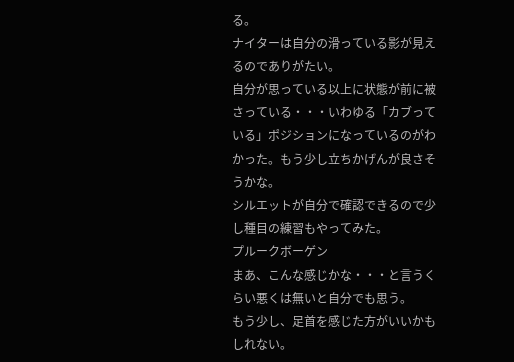る。
ナイターは自分の滑っている影が見えるのでありがたい。
自分が思っている以上に状態が前に被さっている・・・いわゆる「カブっている」ポジションになっているのがわかった。もう少し立ちかげんが良さそうかな。
シルエットが自分で確認できるので少し種目の練習もやってみた。
プルークボーゲン
まあ、こんな感じかな・・・と言うくらい悪くは無いと自分でも思う。
もう少し、足首を感じた方がいいかもしれない。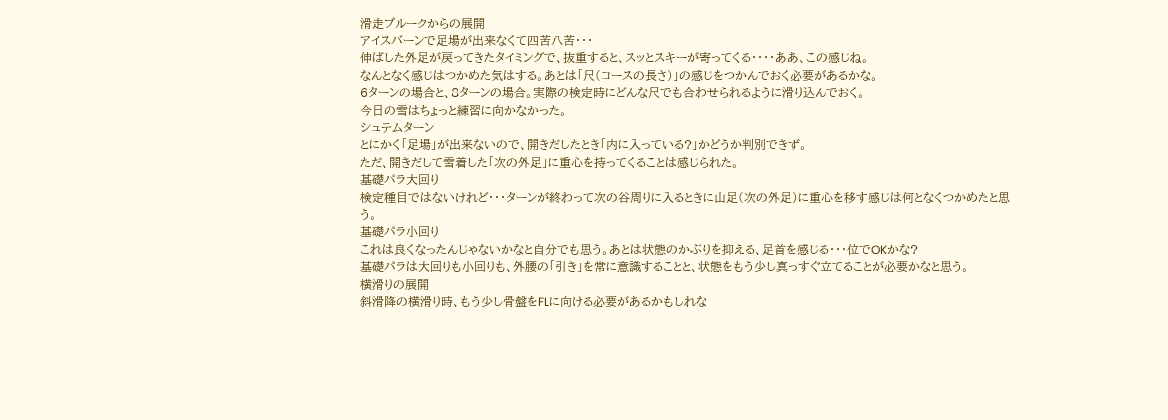滑走プルークからの展開
アイスバーンで足場が出来なくて四苦八苦・・・
伸ばした外足が戻ってきたタイミングで、抜重すると、スッとスキーが寄ってくる・・・・ああ、この感じね。
なんとなく感じはつかめた気はする。あとは「尺(コースの長さ)」の感じをつかんでおく必要があるかな。
6ターンの場合と、8ターンの場合。実際の検定時にどんな尺でも合わせられるように滑り込んでおく。
今日の雪はちょっと練習に向かなかった。
シュテムターン
とにかく「足場」が出来ないので、開きだしたとき「内に入っている?」かどうか判別できず。
ただ、開きだして雪着した「次の外足」に重心を持ってくることは感じられた。
基礎パラ大回り
検定種目ではないけれど・・・ターンが終わって次の谷周りに入るときに山足(次の外足)に重心を移す感じは何となくつかめたと思う。
基礎パラ小回り
これは良くなったんじゃないかなと自分でも思う。あとは状態のかぶりを抑える、足首を感じる・・・位でOKかな?
基礎パラは大回りも小回りも、外腰の「引き」を常に意識することと、状態をもう少し真っすぐ立てることが必要かなと思う。
横滑りの展開
斜滑降の横滑り時、もう少し骨盤をFLに向ける必要があるかもしれな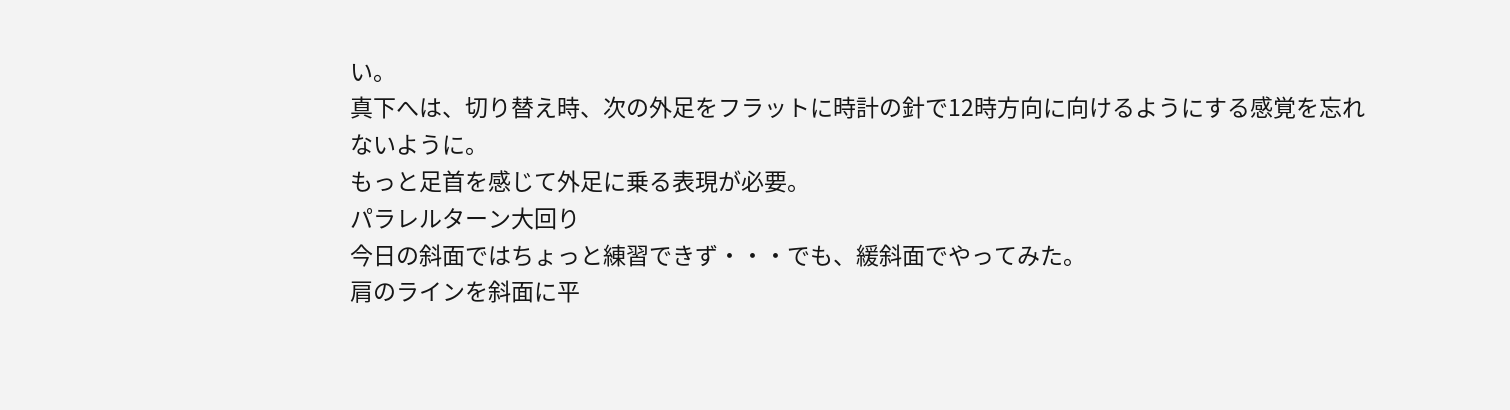い。
真下へは、切り替え時、次の外足をフラットに時計の針で12時方向に向けるようにする感覚を忘れないように。
もっと足首を感じて外足に乗る表現が必要。
パラレルターン大回り
今日の斜面ではちょっと練習できず・・・でも、緩斜面でやってみた。
肩のラインを斜面に平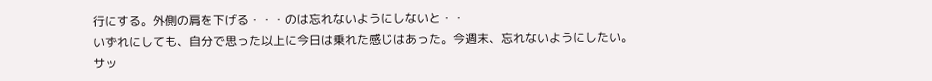行にする。外側の肩を下げる・・・のは忘れないようにしないと・・
いずれにしても、自分で思った以上に今日は乗れた感じはあった。今週末、忘れないようにしたい。
サッ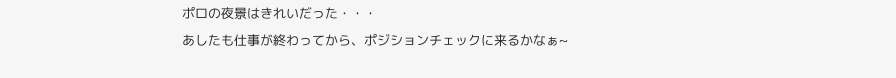ポロの夜景はきれいだった・・・
あしたも仕事が終わってから、ポジションチェックに来るかなぁ~